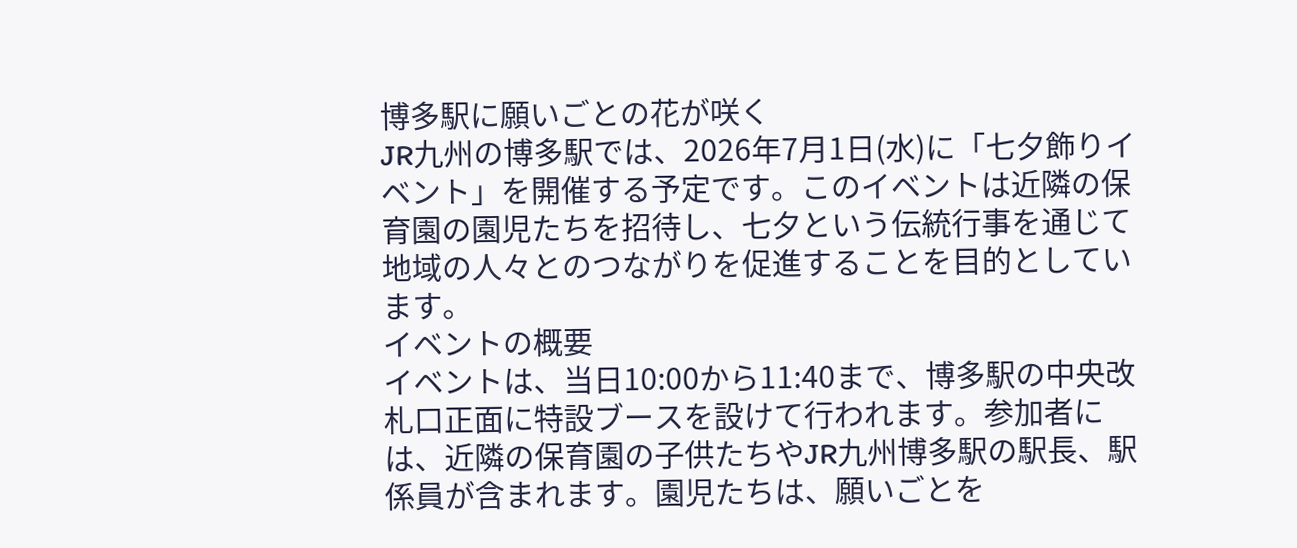博多駅に願いごとの花が咲く
JR九州の博多駅では、2026年7月1日(水)に「七夕飾りイベント」を開催する予定です。このイベントは近隣の保育園の園児たちを招待し、七夕という伝統行事を通じて地域の人々とのつながりを促進することを目的としています。
イベントの概要
イベントは、当日10:00から11:40まで、博多駅の中央改札口正面に特設ブースを設けて行われます。参加者には、近隣の保育園の子供たちやJR九州博多駅の駅長、駅係員が含まれます。園児たちは、願いごとを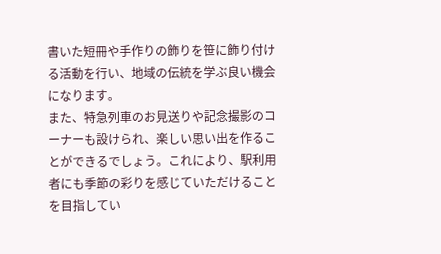書いた短冊や手作りの飾りを笹に飾り付ける活動を行い、地域の伝統を学ぶ良い機会になります。
また、特急列車のお見送りや記念撮影のコーナーも設けられ、楽しい思い出を作ることができるでしょう。これにより、駅利用者にも季節の彩りを感じていただけることを目指してい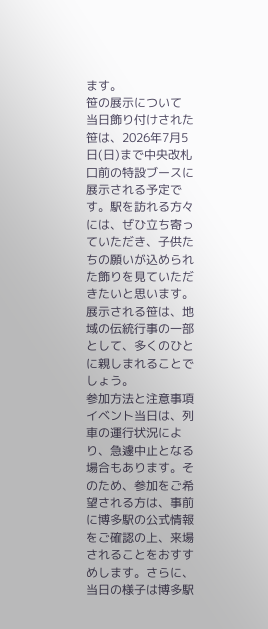ます。
笹の展示について
当日飾り付けされた笹は、2026年7月5日(日)まで中央改札口前の特設ブースに展示される予定です。駅を訪れる方々には、ぜひ立ち寄っていただき、子供たちの願いが込められた飾りを見ていただきたいと思います。展示される笹は、地域の伝統行事の一部として、多くのひとに親しまれることでしょう。
参加方法と注意事項
イベント当日は、列車の運行状況により、急遽中止となる場合もあります。そのため、参加をご希望される方は、事前に博多駅の公式情報をご確認の上、来場されることをおすすめします。さらに、当日の様子は博多駅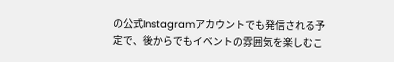の公式Instagramアカウントでも発信される予定で、後からでもイベントの雰囲気を楽しむこ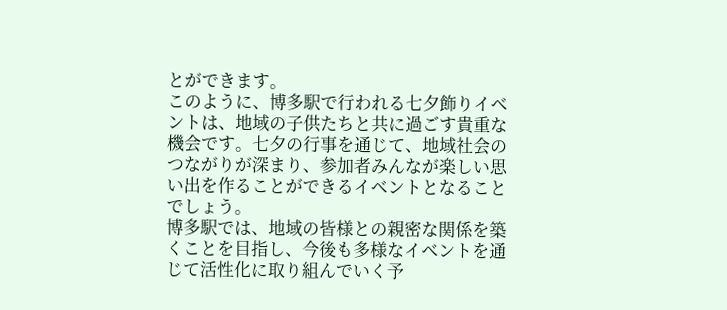とができます。
このように、博多駅で行われる七夕飾りイベントは、地域の子供たちと共に過ごす貴重な機会です。七夕の行事を通じて、地域社会のつながりが深まり、参加者みんなが楽しい思い出を作ることができるイベントとなることでしょう。
博多駅では、地域の皆様との親密な関係を築くことを目指し、今後も多様なイベントを通じて活性化に取り組んでいく予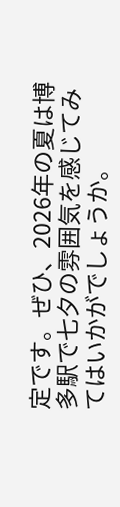定です。ぜひ、2026年の夏は博多駅で七夕の雰囲気を感じてみてはいかがでしょうか。